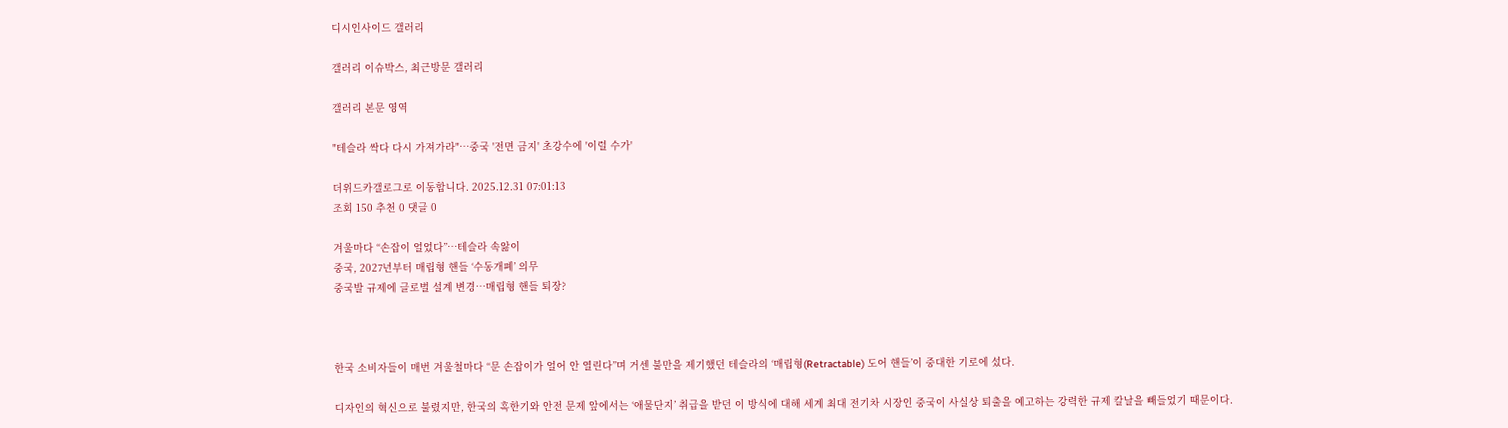디시인사이드 갤러리

갤러리 이슈박스, 최근방문 갤러리

갤러리 본문 영역

"테슬라 싹다 다시 가져가라"…중국 '전면 금지' 초강수에 '이럴 수가'

더위드카갤로그로 이동합니다. 2025.12.31 07:01:13
조회 150 추천 0 댓글 0

겨울마다 “손잡이 얼었다”…테슬라 속앓이
중국, 2027년부터 매립형 핸들 ‘수동개폐’ 의무
중국발 규제에 글로벌 설계 변경…매립형 핸들 퇴장?



한국 소비자들이 매번 겨울철마다 “문 손잡이가 얼어 안 열린다”며 거센 불만을 제기했던 테슬라의 ‘매립형(Retractable) 도어 핸들’이 중대한 기로에 섰다.

디자인의 혁신으로 불렸지만, 한국의 혹한기와 안전 문제 앞에서는 ‘애물단지’ 취급을 받던 이 방식에 대해 세계 최대 전기차 시장인 중국이 사실상 퇴출을 예고하는 강력한 규제 칼날을 빼들었기 때문이다.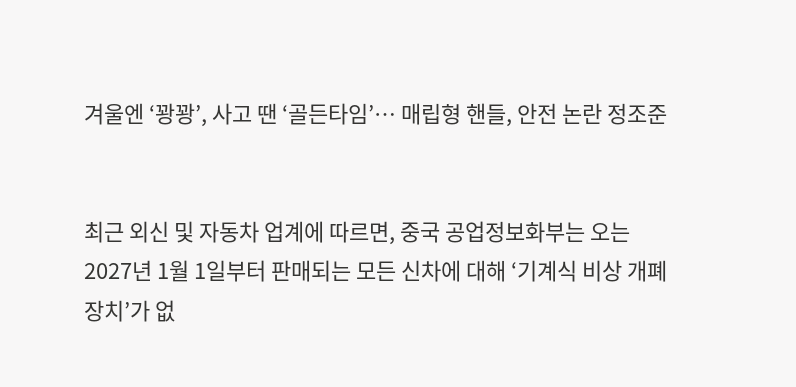겨울엔 ‘꽝꽝’, 사고 땐 ‘골든타임’… 매립형 핸들, 안전 논란 정조준


최근 외신 및 자동차 업계에 따르면, 중국 공업정보화부는 오는 2027년 1월 1일부터 판매되는 모든 신차에 대해 ‘기계식 비상 개폐 장치’가 없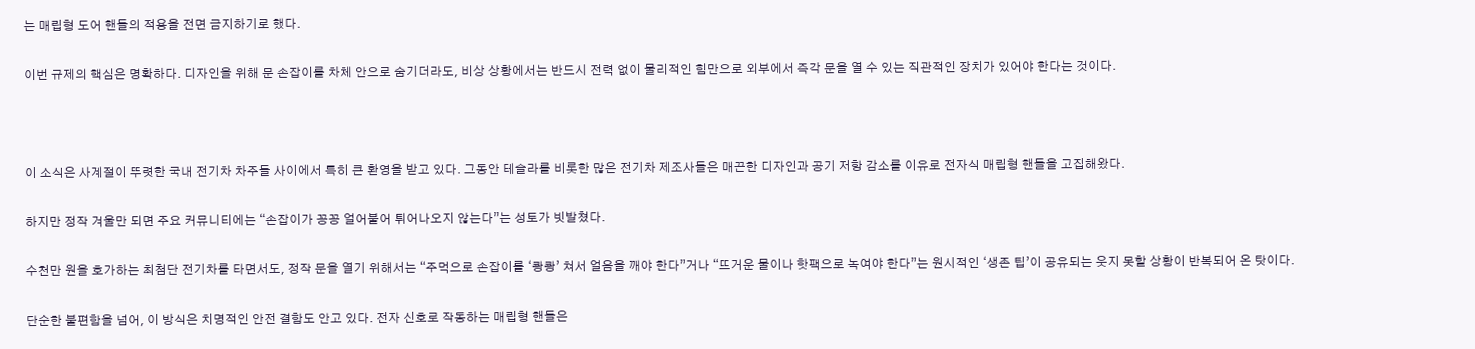는 매립형 도어 핸들의 적용을 전면 금지하기로 했다.

이번 규제의 핵심은 명확하다. 디자인을 위해 문 손잡이를 차체 안으로 숨기더라도, 비상 상황에서는 반드시 전력 없이 물리적인 힘만으로 외부에서 즉각 문을 열 수 있는 직관적인 장치가 있어야 한다는 것이다.



이 소식은 사계절이 뚜렷한 국내 전기차 차주들 사이에서 특히 큰 환영을 받고 있다. 그동안 테슬라를 비롯한 많은 전기차 제조사들은 매끈한 디자인과 공기 저항 감소를 이유로 전자식 매립형 핸들을 고집해왔다.

하지만 정작 겨울만 되면 주요 커뮤니티에는 “손잡이가 꽁꽁 얼어붙어 튀어나오지 않는다”는 성토가 빗발쳤다.

수천만 원을 호가하는 최첨단 전기차를 타면서도, 정작 문을 열기 위해서는 “주먹으로 손잡이를 ‘쾅쾅’ 쳐서 얼음을 깨야 한다”거나 “뜨거운 물이나 핫팩으로 녹여야 한다”는 원시적인 ‘생존 팁’이 공유되는 웃지 못할 상황이 반복되어 온 탓이다.

단순한 불편함을 넘어, 이 방식은 치명적인 안전 결함도 안고 있다. 전자 신호로 작동하는 매립형 핸들은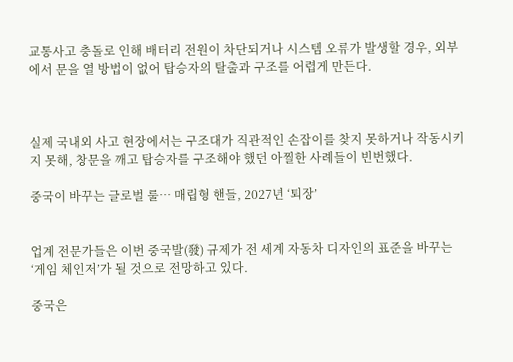교통사고 충돌로 인해 배터리 전원이 차단되거나 시스템 오류가 발생할 경우, 외부에서 문을 열 방법이 없어 탑승자의 탈출과 구조를 어렵게 만든다.



실제 국내외 사고 현장에서는 구조대가 직관적인 손잡이를 찾지 못하거나 작동시키지 못해, 창문을 깨고 탑승자를 구조해야 했던 아찔한 사례들이 빈번했다.

중국이 바꾸는 글로벌 룰… 매립형 핸들, 2027년 ‘퇴장’


업계 전문가들은 이번 중국발(發) 규제가 전 세계 자동차 디자인의 표준을 바꾸는 ‘게임 체인저’가 될 것으로 전망하고 있다.

중국은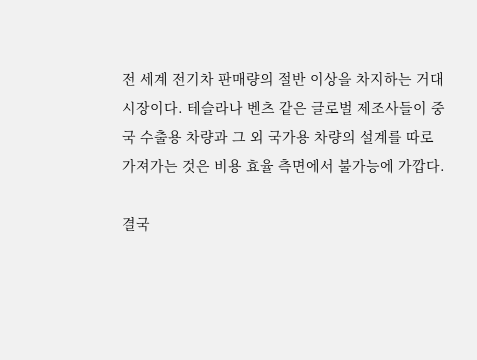전 세계 전기차 판매량의 절반 이상을 차지하는 거대 시장이다. 테슬라나 벤츠 같은 글로벌 제조사들이 중국 수출용 차량과 그 외 국가용 차량의 설계를 따로 가져가는 것은 비용 효율 측면에서 불가능에 가깝다.

결국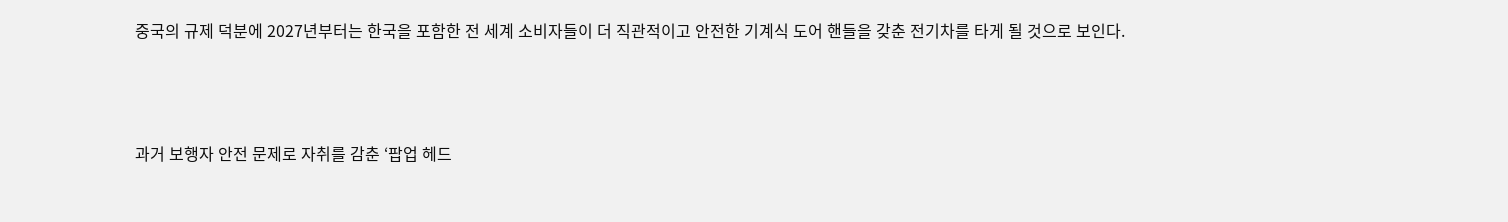중국의 규제 덕분에 2027년부터는 한국을 포함한 전 세계 소비자들이 더 직관적이고 안전한 기계식 도어 핸들을 갖춘 전기차를 타게 될 것으로 보인다.



과거 보행자 안전 문제로 자취를 감춘 ‘팝업 헤드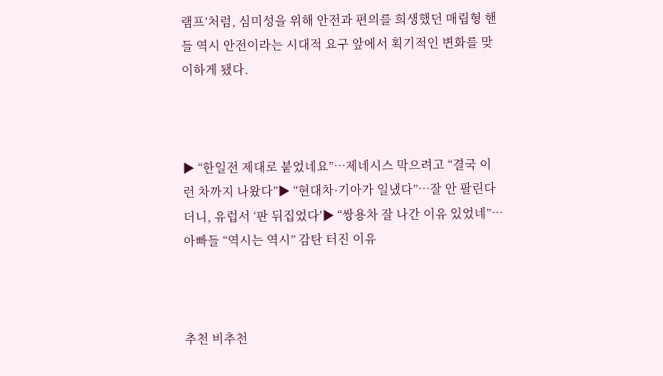램프’처럼, 심미성을 위해 안전과 편의를 희생했던 매립형 핸들 역시 안전이라는 시대적 요구 앞에서 획기적인 변화를 맞이하게 됐다.



▶ “한일전 제대로 붙었네요”…제네시스 막으려고 “결국 이런 차까지 나왔다”▶ “현대차·기아가 일냈다”…잘 안 팔린다더니, 유럽서 ‘판 뒤집었다’▶ “쌍용차 잘 나간 이유 있었네”…아빠들 “역시는 역시” 감탄 터진 이유



추천 비추천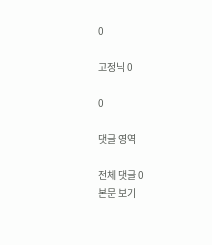0

고정닉 0

0

댓글 영역

전체 댓글 0
본문 보기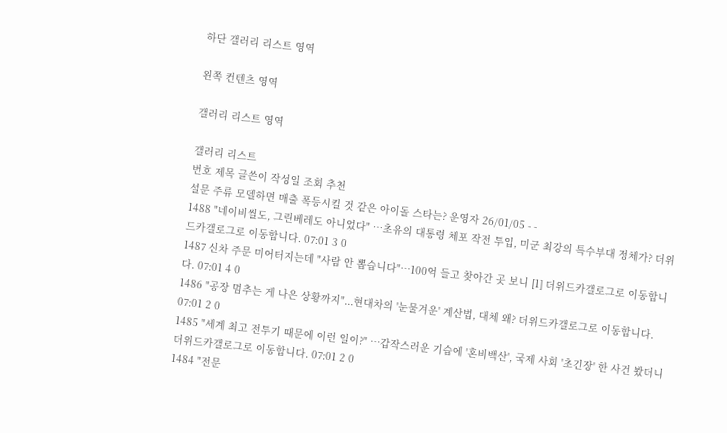하단 갤러리 리스트 영역

왼쪽 컨텐츠 영역

갤러리 리스트 영역

갤러리 리스트
번호 제목 글쓴이 작성일 조회 추천
설문 주류 모델하면 매출 폭등시킬 것 같은 아이돌 스타는? 운영자 26/01/05 - -
1488 "네이비씰도, 그린베레도 아니었다" …초유의 대통령 체포 작전 투입, 미군 최강의 특수부대 정체가? 더위드카갤로그로 이동합니다. 07:01 3 0
1487 신차 주문 미어터지는데 "사람 안 뽑습니다"…100억 들고 찾아간 곳 보니 [1] 더위드카갤로그로 이동합니다. 07:01 4 0
1486 "공장 멈추는 게 나은 상황까지"...현대차의 '눈물겨운' 계산법, 대체 왜? 더위드카갤로그로 이동합니다. 07:01 2 0
1485 "세계 최고 전투기 때문에 이런 일이?" …갑작스러운 기습에 '혼비백산', 국제 사회 '초긴장' 한 사건 봤더니 더위드카갤로그로 이동합니다. 07:01 2 0
1484 "전문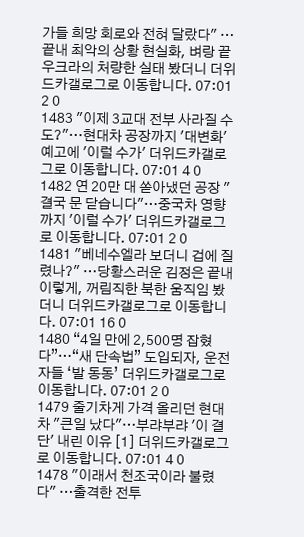가들 희망 회로와 전혀 달랐다" …끝내 최악의 상황 현실화, 벼랑 끝 우크라의 처량한 실태 봤더니 더위드카갤로그로 이동합니다. 07:01 2 0
1483 "이제 3교대 전부 사라질 수도?"…현대차 공장까지 '대변화' 예고에 '이럴 수가' 더위드카갤로그로 이동합니다. 07:01 4 0
1482 연 20만 대 쏟아냈던 공장 "결국 문 닫습니다"…중국차 영향까지 '이럴 수가' 더위드카갤로그로 이동합니다. 07:01 2 0
1481 "베네수엘라 보더니 겁에 질렸나?" …당황스러운 김정은 끝내 이렇게, 꺼림직한 북한 움직임 봤더니 더위드카갤로그로 이동합니다. 07:01 16 0
1480 “4일 만에 2,500명 잡혔다”…“새 단속법” 도입되자, 운전자들 ‘발 동동’ 더위드카갤로그로 이동합니다. 07:01 2 0
1479 줄기차게 가격 올리던 현대차 "큰일 났다"…부랴부랴 '이 결단' 내린 이유 [1] 더위드카갤로그로 이동합니다. 07:01 4 0
1478 "이래서 천조국이라 불렸다" …출격한 전투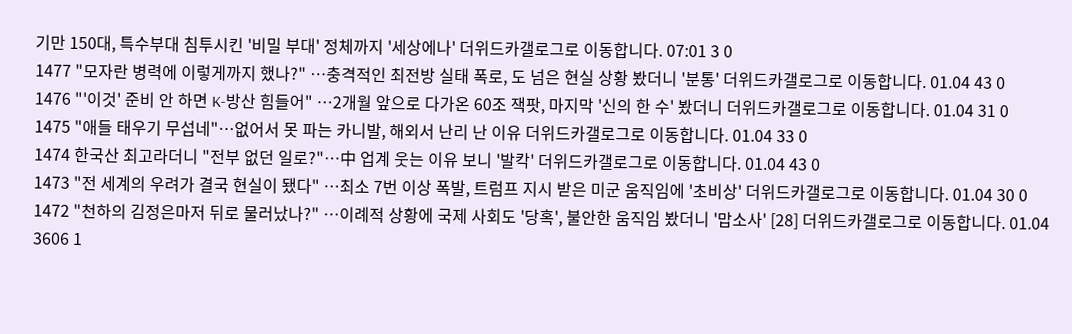기만 150대, 특수부대 침투시킨 '비밀 부대' 정체까지 '세상에나' 더위드카갤로그로 이동합니다. 07:01 3 0
1477 "모자란 병력에 이렇게까지 했나?" …충격적인 최전방 실태 폭로, 도 넘은 현실 상황 봤더니 '분통' 더위드카갤로그로 이동합니다. 01.04 43 0
1476 "'이것' 준비 안 하면 K-방산 힘들어" …2개월 앞으로 다가온 60조 잭팟, 마지막 '신의 한 수' 봤더니 더위드카갤로그로 이동합니다. 01.04 31 0
1475 "애들 태우기 무섭네"…없어서 못 파는 카니발, 해외서 난리 난 이유 더위드카갤로그로 이동합니다. 01.04 33 0
1474 한국산 최고라더니 "전부 없던 일로?"…中 업계 웃는 이유 보니 '발칵' 더위드카갤로그로 이동합니다. 01.04 43 0
1473 "전 세계의 우려가 결국 현실이 됐다" …최소 7번 이상 폭발, 트럼프 지시 받은 미군 움직임에 '초비상' 더위드카갤로그로 이동합니다. 01.04 30 0
1472 "천하의 김정은마저 뒤로 물러났나?" …이례적 상황에 국제 사회도 '당혹', 불안한 움직임 봤더니 '맙소사' [28] 더위드카갤로그로 이동합니다. 01.04 3606 1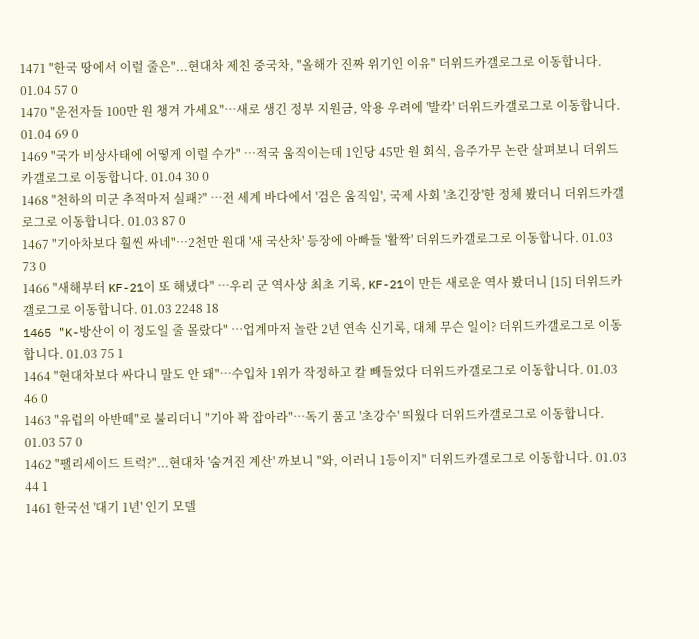1471 "한국 땅에서 이럴 줄은"...현대차 제친 중국차, "올해가 진짜 위기인 이유" 더위드카갤로그로 이동합니다. 01.04 57 0
1470 "운전자들 100만 원 챙겨 가세요"…새로 생긴 정부 지원금, 악용 우려에 '발칵' 더위드카갤로그로 이동합니다. 01.04 69 0
1469 "국가 비상사태에 어떻게 이럴 수가" …적국 움직이는데 1인당 45만 원 회식, 음주가무 논란 살펴보니 더위드카갤로그로 이동합니다. 01.04 30 0
1468 "천하의 미군 추적마저 실패?" …전 세계 바다에서 '검은 움직임', 국제 사회 '초긴장'한 정체 봤더니 더위드카갤로그로 이동합니다. 01.03 87 0
1467 "기아차보다 훨씬 싸네"…2천만 원대 '새 국산차' 등장에 아빠들 '활짝' 더위드카갤로그로 이동합니다. 01.03 73 0
1466 "새해부터 KF-21이 또 해냈다" …우리 군 역사상 최초 기록, KF-21이 만든 새로운 역사 봤더니 [15] 더위드카갤로그로 이동합니다. 01.03 2248 18
1465 "K-방산이 이 정도일 줄 몰랐다" …업계마저 놀란 2년 연속 신기록, 대체 무슨 일이? 더위드카갤로그로 이동합니다. 01.03 75 1
1464 "현대차보다 싸다니 말도 안 돼"…수입차 1위가 작정하고 칼 빼들었다 더위드카갤로그로 이동합니다. 01.03 46 0
1463 "유럽의 아반떼"로 불리더니 "기아 꽉 잡아라"…독기 품고 '초강수' 띄웠다 더위드카갤로그로 이동합니다. 01.03 57 0
1462 "팰리세이드 트럭?"...현대차 '숨겨진 계산' 까보니 "와, 이러니 1등이지" 더위드카갤로그로 이동합니다. 01.03 44 1
1461 한국선 '대기 1년' 인기 모델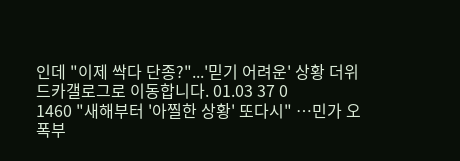인데 "이제 싹다 단종?"...'믿기 어려운' 상황 더위드카갤로그로 이동합니다. 01.03 37 0
1460 "새해부터 '아찔한 상황' 또다시" …민가 오폭부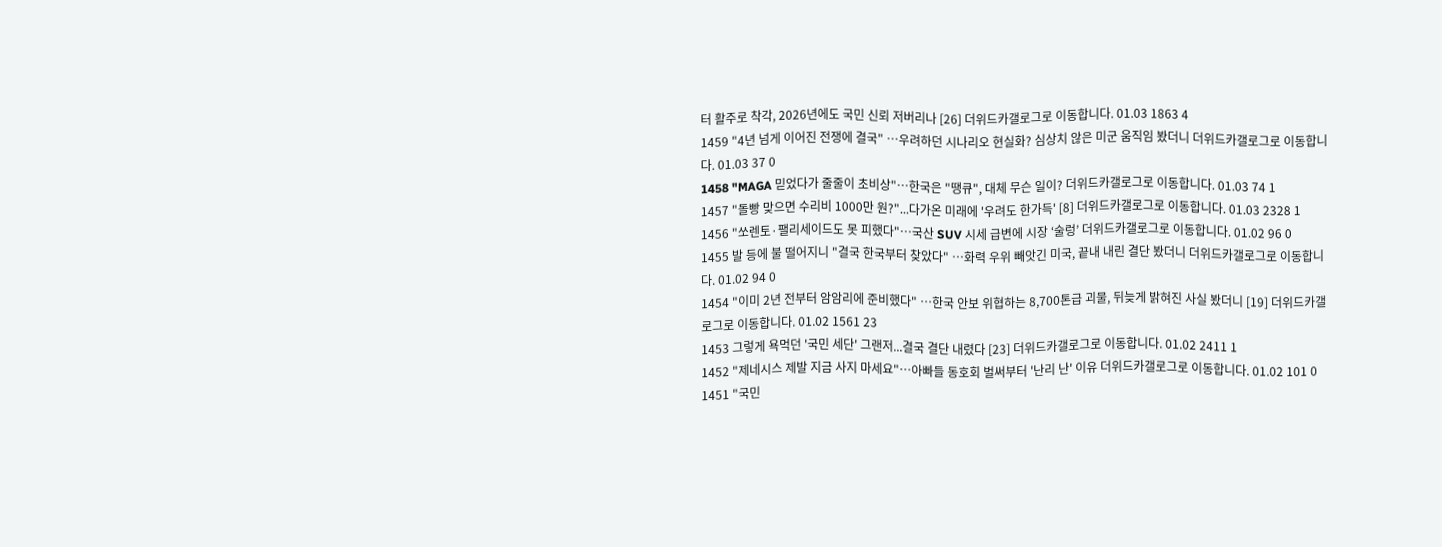터 활주로 착각, 2026년에도 국민 신뢰 저버리나 [26] 더위드카갤로그로 이동합니다. 01.03 1863 4
1459 "4년 넘게 이어진 전쟁에 결국" …우려하던 시나리오 현실화? 심상치 않은 미군 움직임 봤더니 더위드카갤로그로 이동합니다. 01.03 37 0
1458 "MAGA 믿었다가 줄줄이 초비상"…한국은 "땡큐", 대체 무슨 일이? 더위드카갤로그로 이동합니다. 01.03 74 1
1457 "돌빵 맞으면 수리비 1000만 원?"...다가온 미래에 '우려도 한가득' [8] 더위드카갤로그로 이동합니다. 01.03 2328 1
1456 "쏘렌토·팰리세이드도 못 피했다"…국산 SUV 시세 급변에 시장 ‘술렁’ 더위드카갤로그로 이동합니다. 01.02 96 0
1455 발 등에 불 떨어지니 "결국 한국부터 찾았다" …화력 우위 빼앗긴 미국, 끝내 내린 결단 봤더니 더위드카갤로그로 이동합니다. 01.02 94 0
1454 "이미 2년 전부터 암암리에 준비했다" …한국 안보 위협하는 8,700톤급 괴물, 뒤늦게 밝혀진 사실 봤더니 [19] 더위드카갤로그로 이동합니다. 01.02 1561 23
1453 그렇게 욕먹던 '국민 세단' 그랜저...결국 결단 내렸다 [23] 더위드카갤로그로 이동합니다. 01.02 2411 1
1452 "제네시스 제발 지금 사지 마세요"…아빠들 동호회 벌써부터 '난리 난' 이유 더위드카갤로그로 이동합니다. 01.02 101 0
1451 "국민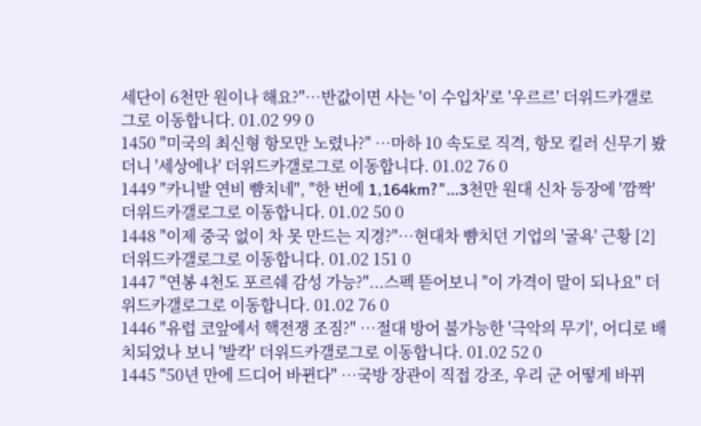세단이 6천만 원이나 해요?"…반값이면 사는 '이 수입차'로 '우르르' 더위드카갤로그로 이동합니다. 01.02 99 0
1450 "미국의 최신형 항모만 노렸나?" …마하 10 속도로 직격, 항모 킬러 신무기 봤더니 '세상에나' 더위드카갤로그로 이동합니다. 01.02 76 0
1449 "카니발 연비 뺨치네", "한 번에 1,164km?"…3천만 원대 신차 등장에 '깜짝' 더위드카갤로그로 이동합니다. 01.02 50 0
1448 "이제 중국 없이 차 못 만드는 지경?"…현대차 뺨치던 기업의 '굴욕' 근황 [2] 더위드카갤로그로 이동합니다. 01.02 151 0
1447 "연봉 4천도 포르쉐 감성 가능?"...스펙 뜯어보니 "이 가격이 말이 되나요" 더위드카갤로그로 이동합니다. 01.02 76 0
1446 "유럽 코앞에서 핵전쟁 조짐?" …절대 방어 불가능한 '극악의 무기', 어디로 배치되었나 보니 '발칵' 더위드카갤로그로 이동합니다. 01.02 52 0
1445 "50년 만에 드디어 바뀐다" …국방 장관이 직접 강조, 우리 군 어떻게 바뀌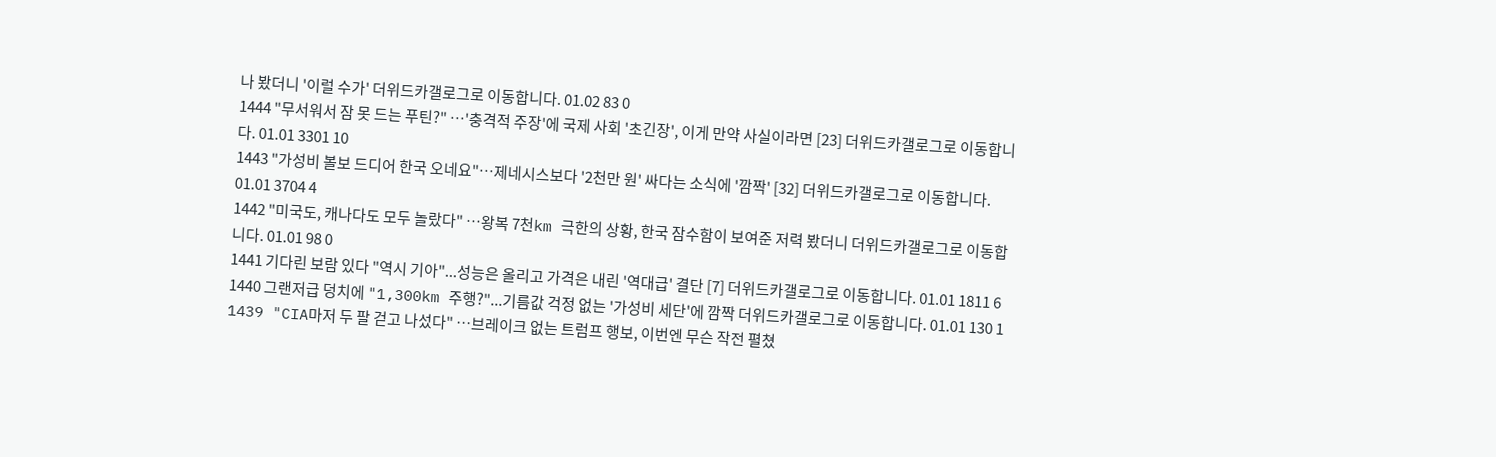나 봤더니 '이럴 수가' 더위드카갤로그로 이동합니다. 01.02 83 0
1444 "무서워서 잠 못 드는 푸틴?" …'충격적 주장'에 국제 사회 '초긴장', 이게 만약 사실이라면 [23] 더위드카갤로그로 이동합니다. 01.01 3301 10
1443 "가성비 볼보 드디어 한국 오네요"…제네시스보다 '2천만 원' 싸다는 소식에 '깜짝' [32] 더위드카갤로그로 이동합니다. 01.01 3704 4
1442 "미국도, 캐나다도 모두 놀랐다" …왕복 7천km 극한의 상황, 한국 잠수함이 보여준 저력 봤더니 더위드카갤로그로 이동합니다. 01.01 98 0
1441 기다린 보람 있다 "역시 기아"...성능은 올리고 가격은 내린 '역대급' 결단 [7] 더위드카갤로그로 이동합니다. 01.01 1811 6
1440 그랜저급 덩치에 "1,300km 주행?"...기름값 걱정 없는 '가성비 세단'에 깜짝 더위드카갤로그로 이동합니다. 01.01 130 1
1439 "CIA마저 두 팔 걷고 나섰다" …브레이크 없는 트럼프 행보, 이번엔 무슨 작전 펼쳤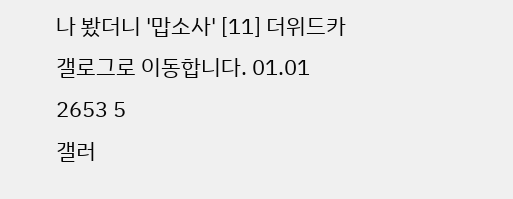나 봤더니 '맙소사' [11] 더위드카갤로그로 이동합니다. 01.01 2653 5
갤러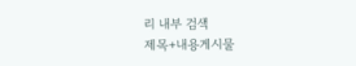리 내부 검색
제목+내용게시물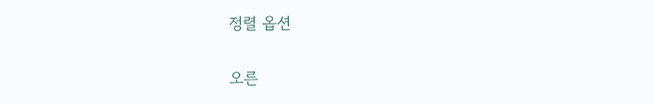정렬 옵션

오른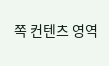쪽 컨텐츠 영역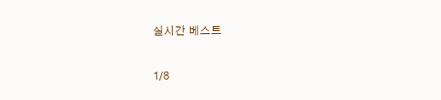실시간 베스트

1/8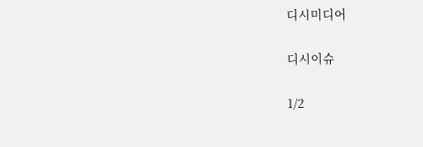디시미디어

디시이슈

1/2